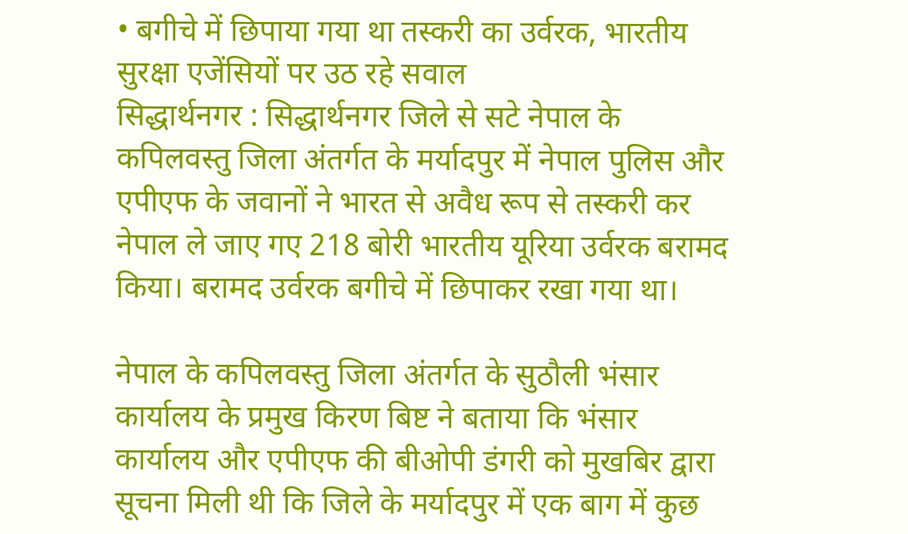• बगीचे में छिपाया गया था तस्करी का उर्वरक, भारतीय सुरक्षा एजेंसियों पर उठ रहे सवाल
सिद्धार्थनगर : सिद्धार्थनगर जिले से सटे नेपाल के कपिलवस्तु जिला अंतर्गत के मर्यादपुर में नेपाल पुलिस और एपीएफ के जवानों ने भारत से अवैध रूप से तस्करी कर नेपाल ले जाए गए 218 बोरी भारतीय यूरिया उर्वरक बरामद किया। बरामद उर्वरक बगीचे में छिपाकर रखा गया था।

नेपाल के कपिलवस्तु जिला अंतर्गत के सुठौली भंसार कार्यालय के प्रमुख किरण बिष्ट ने बताया कि भंसार कार्यालय और एपीएफ की बीओपी डंगरी को मुखबिर द्वारा सूचना मिली थी कि जिले के मर्यादपुर में एक बाग में कुछ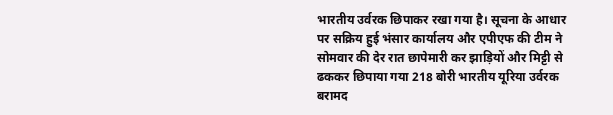भारतीय उर्वरक छिपाकर रखा गया है। सूचना के आधार पर सक्रिय हुई भंसार कार्यालय और एपीएफ की टीम ने सोमवार की देर रात छापेमारी कर झाड़ियों और मिट्टी से ढककर छिपाया गया 218 बोरी भारतीय यूरिया उर्वरक बरामद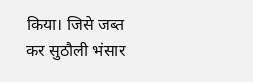किया। जिसे जब्त कर सुठौली भंसार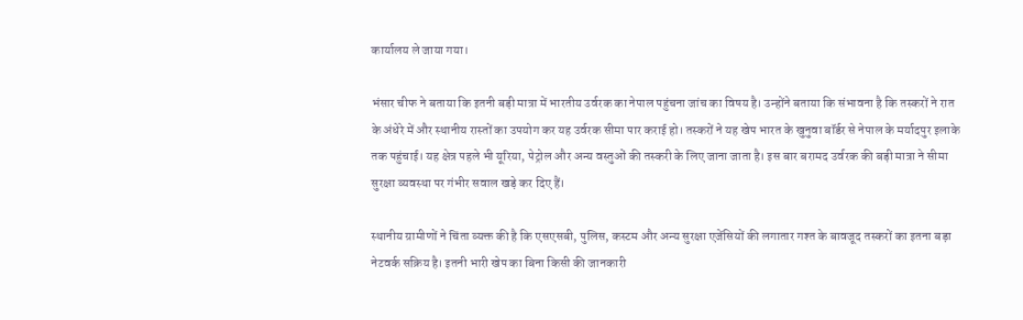कार्यालय ले जाया गया।

भंसार चीफ ने बताया कि इतनी बड़ी मात्रा में भारतीय उर्वरक का नेपाल पहुंचना जांच का विषय है। उन्होंने बताया कि संभावना है कि तस्करों ने रात के अंधेरे में और स्थानीय रास्तों का उपयोग कर यह उर्वरक सीमा पार कराई हो। तस्करों ने यह खेप भारत के खुनुवा बॉर्डर से नेपाल के मर्यादपुर इलाके तक पहुंचाई। यह क्षेत्र पहले भी यूरिया, पेट्रोल और अन्य वस्तुओं की तस्करी के लिए जाना जाता है। इस बार बरामद उर्वरक की बड़ी मात्रा ने सीमा सुरक्षा व्यवस्था पर गंभीर सवाल खड़े कर दिए हैं।

स्थानीय ग्रामीणों ने चिंता व्यक्त की है कि एसएसबी, पुलिस, कस्टम और अन्य सुरक्षा एजेंसियों की लगातार गश्त के बावजूद तस्करों का इतना बड़ा नेटवर्क सक्रिय है। इतनी भारी खेप का बिना किसी की जानकारी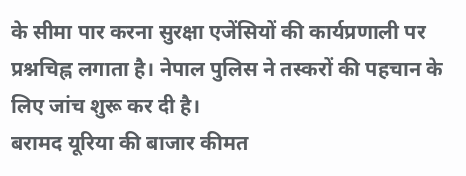के सीमा पार करना सुरक्षा एजेंसियों की कार्यप्रणाली पर प्रश्नचिह्न लगाता है। नेपाल पुलिस ने तस्करों की पहचान के लिए जांच शुरू कर दी है।
बरामद यूरिया की बाजार कीमत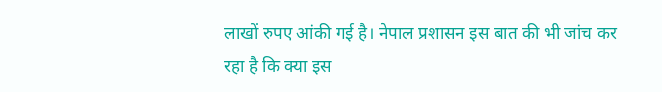लाखों रुपए आंकी गई है। नेपाल प्रशासन इस बात की भी जांच कर रहा है कि क्या इस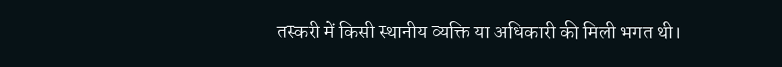तस्करी में किसी स्थानीय व्यक्ति या अधिकारी की मिली भगत थी।